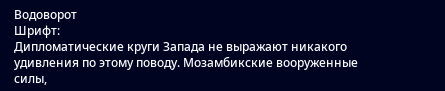Водоворот
Шрифт:
Дипломатические круги Запада не выражают никакого удивления по этому поводу. Мозамбикские вооруженные силы,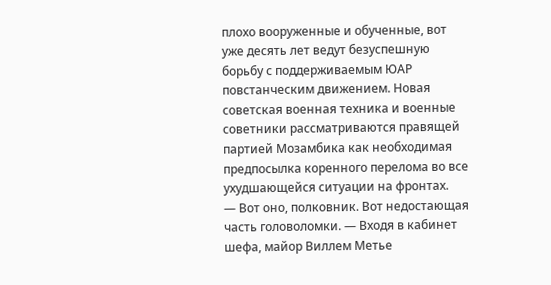плохо вооруженные и обученные, вот уже десять лет ведут безуспешную борьбу с поддерживаемым ЮАР повстанческим движением. Новая советская военная техника и военные советники рассматриваются правящей партией Мозамбика как необходимая предпосылка коренного перелома во все ухудшающейся ситуации на фронтах.
— Вот оно, полковник. Вот недостающая часть головоломки. — Входя в кабинет шефа, майор Виллем Метье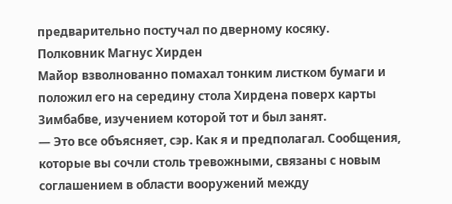предварительно постучал по дверному косяку.
Полковник Магнус Хирден
Майор взволнованно помахал тонким листком бумаги и положил его на середину стола Хирдена поверх карты Зимбабве, изучением которой тот и был занят.
— Это все объясняет, сэр. Как я и предполагал. Сообщения, которые вы сочли столь тревожными, связаны с новым соглашением в области вооружений между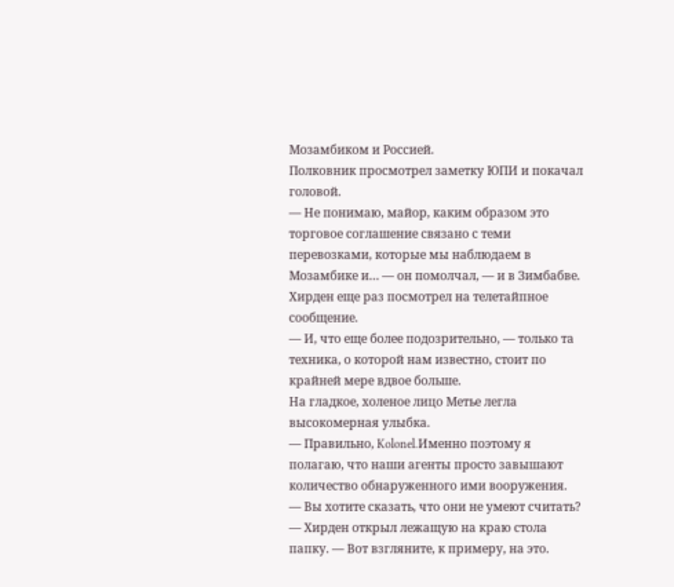Мозамбиком и Россией.
Полковник просмотрел заметку ЮПИ и покачал головой.
— Не понимаю, майор, каким образом это торговое соглашение связано с теми перевозками, которые мы наблюдаем в Мозамбике и… — он помолчал, — и в Зимбабве.
Хирден еще раз посмотрел на телетайпное сообщение.
— И, что еще более подозрительно, — только та техника, о которой нам известно, стоит по крайней мере вдвое больше.
На гладкое, холеное лицо Метье легла высокомерная улыбка.
— Правильно, Kolonel.Именно поэтому я полагаю, что наши агенты просто завышают количество обнаруженного ими вооружения.
— Вы хотите сказать, что они не умеют считать? — Хирден открыл лежащую на краю стола папку. — Вот взгляните, к примеру, на это.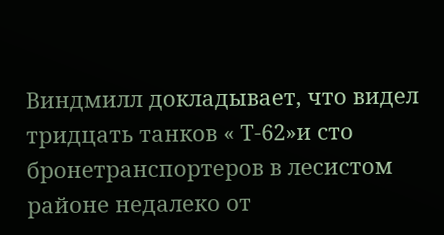Виндмилл докладывает, что видел тридцать танков « Т-62»и сто бронетранспортеров в лесистом районе недалеко от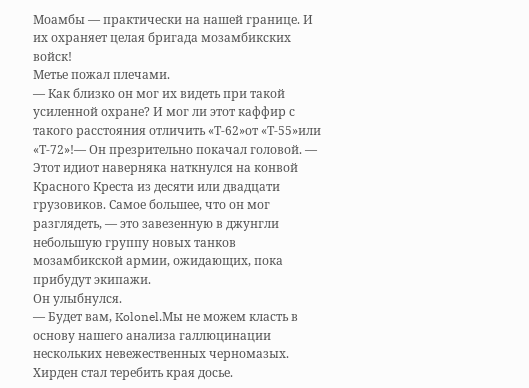Моамбы — практически на нашей границе. И их охраняет целая бригада мозамбикских войск!
Метье пожал плечами.
— Как близко он мог их видеть при такой усиленной охране? И мог ли этот каффир с такого расстояния отличить «Т-62»от «Т-55»или «Т-72»!— Он презрительно покачал головой. — Этот идиот наверняка наткнулся на конвой Красного Креста из десяти или двадцати грузовиков. Самое большее, что он мог разглядеть, — это завезенную в джунгли небольшую группу новых танков мозамбикской армии, ожидающих, пока прибудут экипажи.
Он улыбнулся.
— Будет вам, Kolonel.Мы не можем класть в основу нашего анализа галлюцинации нескольких невежественных черномазых.
Хирден стал теребить края досье.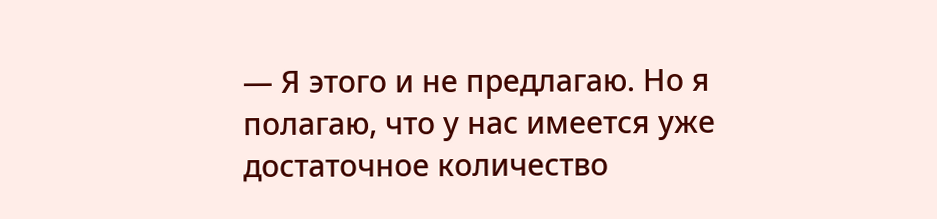— Я этого и не предлагаю. Но я полагаю, что у нас имеется уже достаточное количество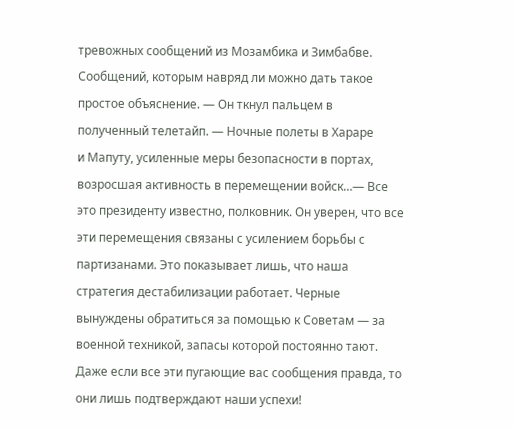тревожных сообщений из Мозамбика и Зимбабве. Сообщений, которым навряд ли можно дать такое простое объяснение. — Он ткнул пальцем в полученный телетайп. — Ночные полеты в Хараре
и Мапуту, усиленные меры безопасности в портах, возросшая активность в перемещении войск…— Все это президенту известно, полковник. Он уверен, что все эти перемещения связаны с усилением борьбы с партизанами. Это показывает лишь, что наша стратегия дестабилизации работает. Черные вынуждены обратиться за помощью к Советам — за военной техникой, запасы которой постоянно тают. Даже если все эти пугающие вас сообщения правда, то они лишь подтверждают наши успехи!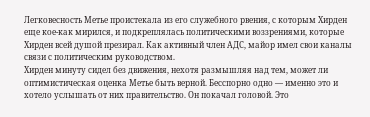Легковесность Метье проистекала из его служебного рвения, с которым Хирден еще кое-как мирился, и подкреплялась политическими воззрениями, которые Хирден всей душой презирал. Как активный член АДС, майор имел свои каналы связи с политическим руководством.
Хирден минуту сидел без движения, нехотя размышляя над тем, может ли оптимистическая оценка Метье быть верной. Бесспорно одно — именно это и хотело услышать от них правительство. Он покачал головой. Это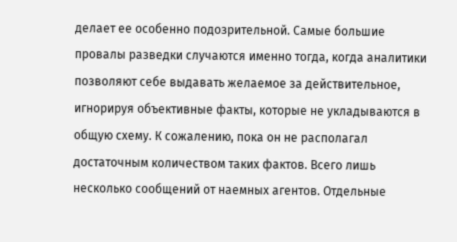делает ее особенно подозрительной. Самые большие провалы разведки случаются именно тогда, когда аналитики позволяют себе выдавать желаемое за действительное, игнорируя объективные факты, которые не укладываются в общую схему. К сожалению, пока он не располагал достаточным количеством таких фактов. Всего лишь несколько сообщений от наемных агентов. Отдельные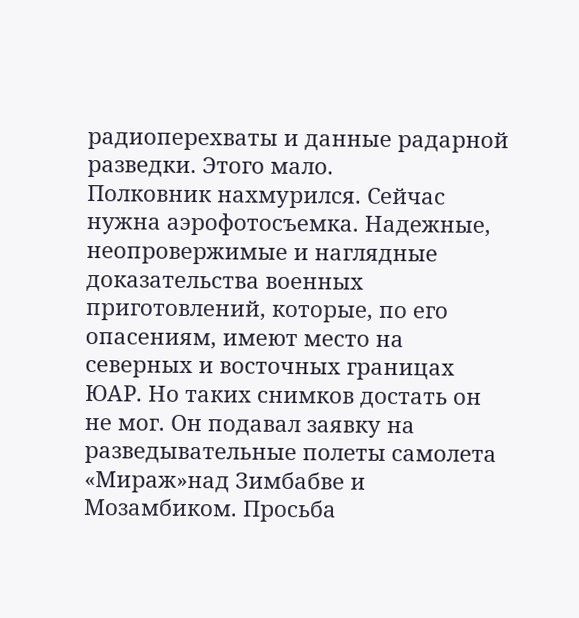радиоперехваты и данные радарной разведки. Этого мало.
Полковник нахмурился. Сейчас нужна аэрофотосъемка. Надежные, неопровержимые и наглядные доказательства военных приготовлений, которые, по его опасениям, имеют место на северных и восточных границах ЮАР. Но таких снимков достать он не мог. Он подавал заявку на разведывательные полеты самолета «Мираж»над Зимбабве и Мозамбиком. Просьба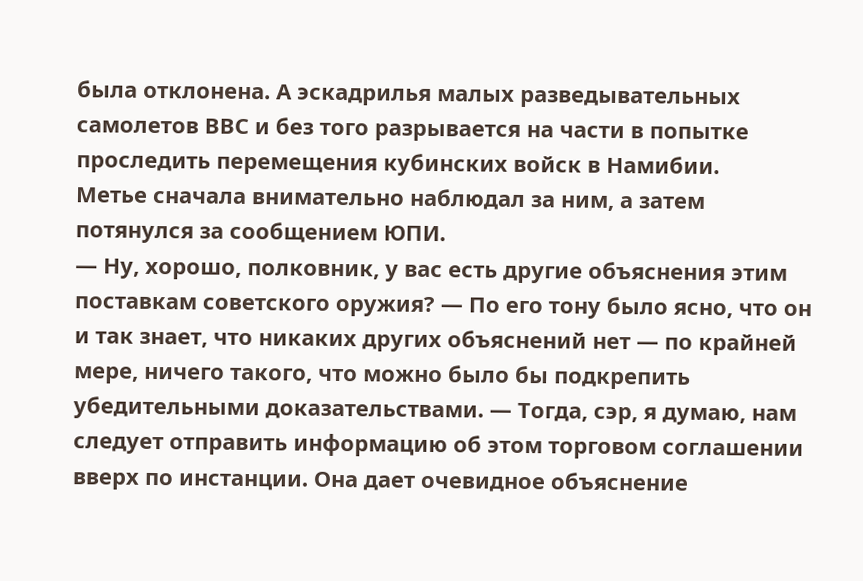была отклонена. А эскадрилья малых разведывательных самолетов ВВС и без того разрывается на части в попытке проследить перемещения кубинских войск в Намибии.
Метье сначала внимательно наблюдал за ним, а затем потянулся за сообщением ЮПИ.
— Ну, хорошо, полковник, у вас есть другие объяснения этим поставкам советского оружия? — По его тону было ясно, что он и так знает, что никаких других объяснений нет — по крайней мере, ничего такого, что можно было бы подкрепить убедительными доказательствами. — Тогда, сэр, я думаю, нам следует отправить информацию об этом торговом соглашении вверх по инстанции. Она дает очевидное объяснение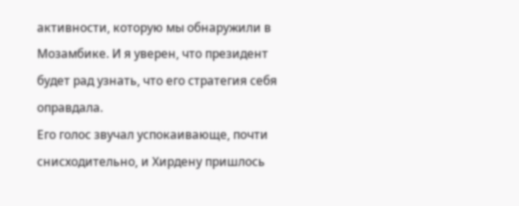активности, которую мы обнаружили в Мозамбике. И я уверен, что президент будет рад узнать, что его стратегия себя оправдала.
Его голос звучал успокаивающе, почти снисходительно, и Хирдену пришлось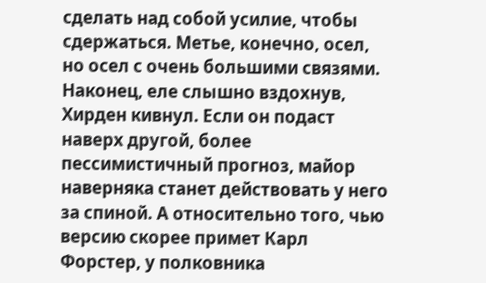сделать над собой усилие, чтобы сдержаться. Метье, конечно, осел, но осел с очень большими связями.
Наконец, еле слышно вздохнув, Хирден кивнул. Если он подаст наверх другой, более пессимистичный прогноз, майор наверняка станет действовать у него за спиной. А относительно того, чью версию скорее примет Карл Форстер, у полковника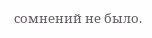сомнений не было.